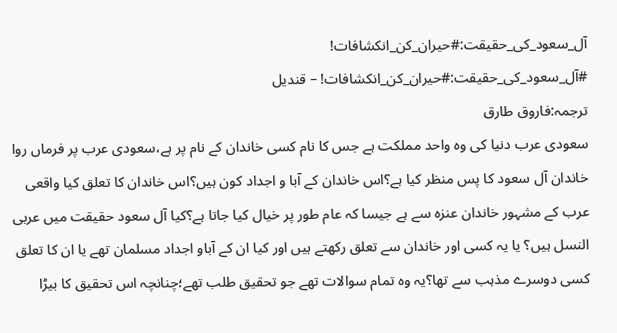آل_سعود_کی_حقیقت:#حیران_کن_انکشافات!
#آل_سعود_کی_حقیقت:#حیران_کن_انکشافات! – قندیل
ترجمہ:فاروق طارق
سعودی عرب دنیا کی وہ واحد مملکت ہے جس کا نام کسی خاندان کے نام پر ہے،سعودی عرب پر فرماں روا خاندان آل سعود کا پس منظر کیا ہے؟اس خاندان کے آبا و اجداد کون ہیں؟اس خاندان کا تعلق کیا واقعی عرب کے مشہور خاندان عنزہ سے ہے جیسا کہ عام طور پر خیال کیا جاتا ہے؟کیا آل سعود حقیقت میں عربی النسل ہیں؟ یا یہ کسی اور خاندان سے تعلق رکھتے ہیں اور کیا ان کے آباو اجداد مسلمان تھے یا ان کا تعلق کسی دوسرے مذہب سے تھا؟یہ وہ تمام سوالات تھے جو تحقیق طلب تھے؛چنانچہ اس تحقیق کا بیڑا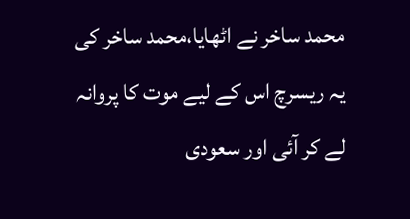محمد ساخر نے اٹھایا،محمد ساخر کی یہ ریسرچ اس کے لیے موت کا پروانہ لے کر آئی اور سعودی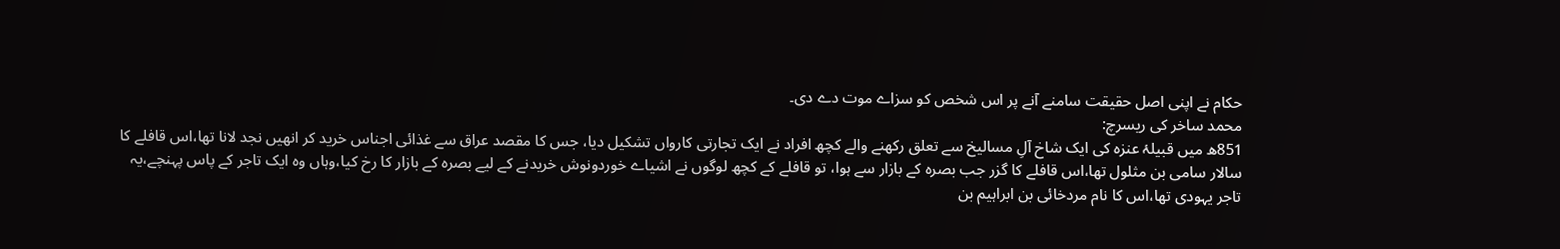حکام نے اپنی اصل حقیقت سامنے آنے پر اس شخص کو سزاے موت دے دی۔
محمد ساخر کی ریسرچ:
851ھ میں قبیلۂ عنزہ کی ایک شاخ آلِ مسالیخ سے تعلق رکھنے والے کچھ افراد نے ایک تجارتی کارواں تشکیل دیا، جس کا مقصد عراق سے غذائی اجناس خرید کر انھیں نجد لانا تھا،اس قافلے کا سالار سامی بن مثلول تھا،اس قافلے کا گزر جب بصرہ کے بازار سے ہوا، تو قافلے کے کچھ لوگوں نے اشیاے خوردونوش خریدنے کے لیے بصرہ کے بازار کا رخ کیا،وہاں وہ ایک تاجر کے پاس پہنچے،یہ تاجر یہودی تھا،اس کا نام مردخائی بن ابراہیم بن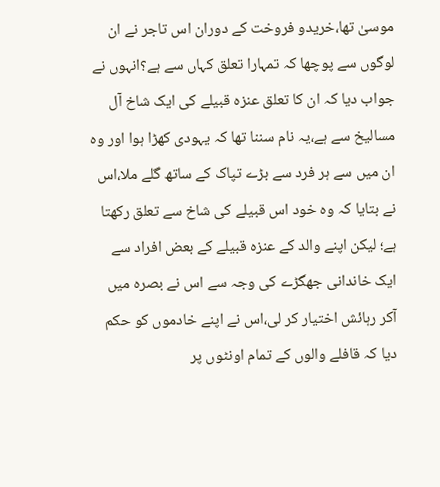موسیٰ تھا،خریدو فروخت کے دوران اس تاجر نے ان لوگوں سے پوچھا کہ تمہارا تعلق کہاں سے ہے؟انہوں نے جواب دیا کہ ان کا تعلق عنزہ قبیلے کی ایک شاخ آل مسالیخ سے ہے،یہ نام سننا تھا کہ یہودی کھڑا ہوا اور وہ ان میں سے ہر فرد سے بڑے تپاک کے ساتھ گلے ملا،اس نے بتایا کہ وہ خود اس قبیلے کی شاخ سے تعلق رکھتا ہے؛ لیکن اپنے والد کے عنزہ قبیلے کے بعض افراد سے ایک خاندانی جھگڑے کی وجہ سے اس نے بصرہ میں آکر رہائش اختیار کر لی،اس نے اپنے خادموں کو حکم دیا کہ قافلے والوں کے تمام اونٹوں پر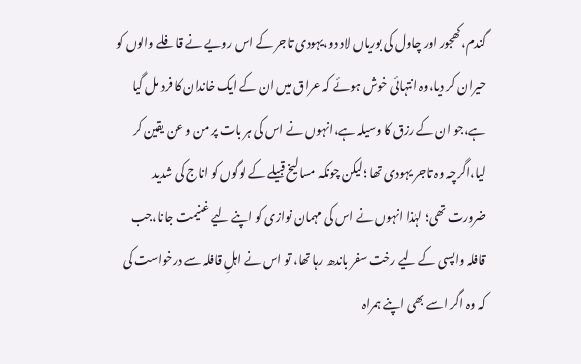گندم،کھجور اور چاول کی بوریاں لاد دو،یہودی تاجر کے اس رویے نے قافلے والوں کو حیران کر دیا،وہ انتہائی خوش ہوئے کہ عراق میں ان کے ایک خاندان کا فرد مل گیا ہے،جو ان کے رزق کا وسیلہ ہے،انہوں نے اس کی ہر بات پر من و عن یقین کر لیا،اگرچہ وہ تاجر یہودی تھا ؛لیکن چونکہ مسالیخ قبیلے کے لوگوں کو اناج کی شدید ضرورت تھی؛ لہٰذا انہوں نے اس کی مہمان نوازی کو اپنے لیے غنیمت جانا،جب قافلہ واپسی کے لیے رخت سفر باندھ رہا تھا، تو اس نے اہلِ قافلہ سے درخواست کی کہ وہ اگر اسے بھی اپنے ہمراہ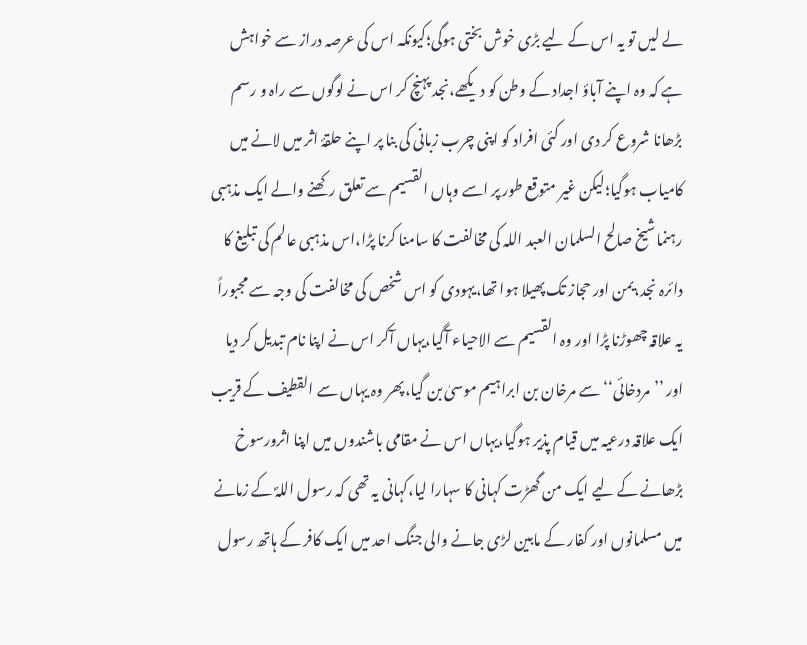لے لیں تو یہ اس کے لیے بڑی خوش بختی ہوگی؛کیونکہ اس کی عرصہ دراز سے خواہش ہے کہ وہ اپنے آباؤ اجداد کے وطن کو دیکھے،نجد پہنچ کر اس نے لوگوں سے راہ و رسم بڑھانا شروع کر دی اور کئی افراد کو اپنی چرب زبانی کی بنا پر اپنے حلقۂ اثر میں لانے میں کامیاب ہوگیا؛لیکن غیر متوقع طور پر اسے وہاں القسیم سے تعلق رکھنے والے ایک مذہبی رہنماشیخ صالح السلمان العبد اللہ کی مخالفت کا سامنا کرنا پڑا،اس مذہبی عالم کی تبلیغ کا دائرہ نجد،یمن اور حجاز تک پھیلا ہوا تھا،یہودی کو اس شخص کی مخالفت کی وجہ سے مجبوراً یہ علاقہ چھوڑنا پڑا اور وہ القسیم سے الاحیاء آگیا،یہاں آکر اس نے اپنا نام تبدیل کر دیا اور ’’مردخائی‘‘ سے مرخان بن ابراہیم موسیٰ بن گیا،پھر وہ یہاں سے القطیف کے قریب ایک علاقہ درعیہ میں قیام پذیر ہوگیا،یہاں اس نے مقامی باشندوں میں اپنا اثرورسوخ بڑھانے کے لیے ایک من گھڑت کہانی کا سہارا لیا،کہانی یہ تھی کہ رسول اللہؐ کے زمانے میں مسلمانوں اور کفار کے مابین لڑی جانے والی جنگ احد میں ایک کافر کے ہاتھ رسول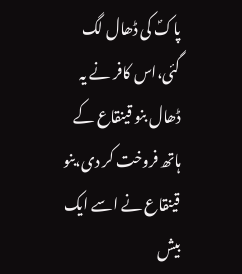پاکؐ کی ڈھال لگ گئی،اس کافر نے یہ ڈھال بنو قینقاع کے ہاتھ فروخت کر دی،بنو قینقاع نے اسے ایک بیش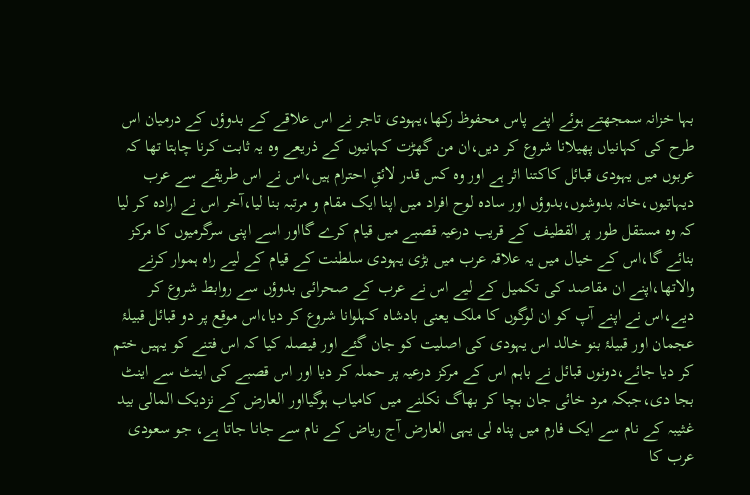بہا خزانہ سمجھتے ہوئے اپنے پاس محفوظ رکھا،یہودی تاجر نے اس علاقے کے بدوؤں کے درمیان اس طرح کی کہانیاں پھیلانا شروع کر دیں،ان من گھڑت کہانیوں کے ذریعے وہ یہ ثابت کرنا چاہتا تھا کہ عربوں میں یہودی قبائل کاکتنا اثر ہے اور وہ کس قدر لائقِ احترام ہیں،اس نے اس طریقے سے عرب دیہاتیوں،خانہ بدوشوں،بدوؤں اور سادہ لوح افراد میں اپنا ایک مقام و مرتبہ بنا لیا،آخر اس نے ارادہ کر لیا کہ وہ مستقل طور پر القطیف کے قریب درعیہ قصبے میں قیام کرے گااور اسے اپنی سرگرمیوں کا مرکز بنائے گا،اس کے خیال میں یہ علاقہ عرب میں بڑی یہودی سلطنت کے قیام کے لیے راہ ہموار کرنے والاتھا،اپنے ان مقاصد کی تکمیل کے لیے اس نے عرب کے صحرائی بدوؤں سے روابط شروع کر دیے،اس نے اپنے آپ کو ان لوگوں کا ملک یعنی بادشاہ کہلوانا شروع کر دیا،اس موقع پر دو قبائل قبیلۂ عجمان اور قبیلۂ بنو خالد اس یہودی کی اصلیت کو جان گئے اور فیصلہ کیا کہ اس فتنے کو یہیں ختم کر دیا جائے،دونوں قبائل نے باہم اس کے مرکز درعیہ پر حملہ کر دیا اور اس قصبے کی اینٹ سے اینٹ بجا دی،جبکہ مرد خائی جان بچا کر بھاگ نکلنے میں کامیاب ہوگیااور العارض کے نزدیک المالی بید غثیبہ کے نام سے ایک فارم میں پناہ لی یہی العارض آج ریاض کے نام سے جانا جاتا ہے، جو سعودی عرب کا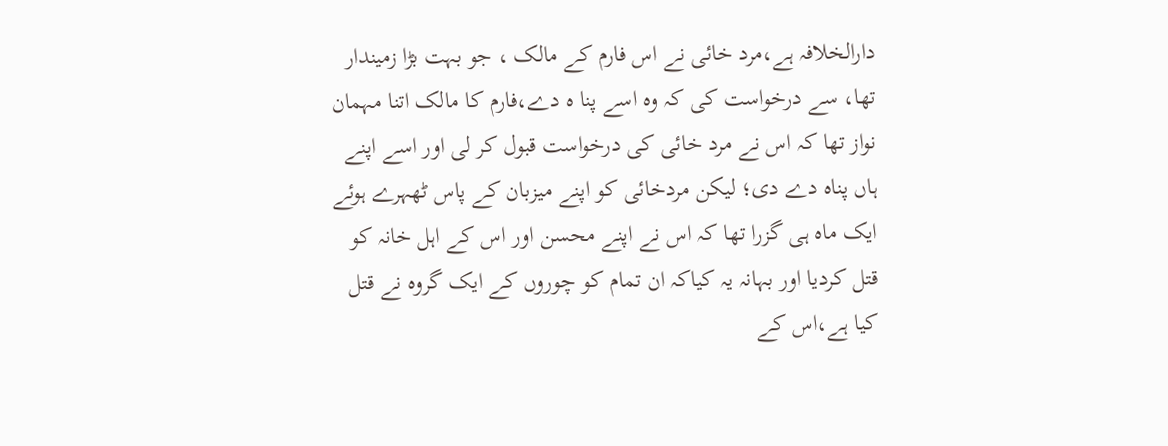دارالخلافہ ہے،مرد خائی نے اس فارم کے مالک ، جو بہت بڑا زمیندار تھا، سے درخواست کی کہ وہ اسے پنا ہ دے،فارم کا مالک اتنا مہمان نواز تھا کہ اس نے مرد خائی کی درخواست قبول کر لی اور اسے اپنے ہاں پناہ دے دی؛ لیکن مردخائی کو اپنے میزبان کے پاس ٹھہرے ہوئے ایک ماہ ہی گزرا تھا کہ اس نے اپنے محسن اور اس کے اہل خانہ کو قتل کردیا اور بہانہ یہ کیاکہ ان تمام کو چوروں کے ایک گروہ نے قتل کیا ہے،اس کے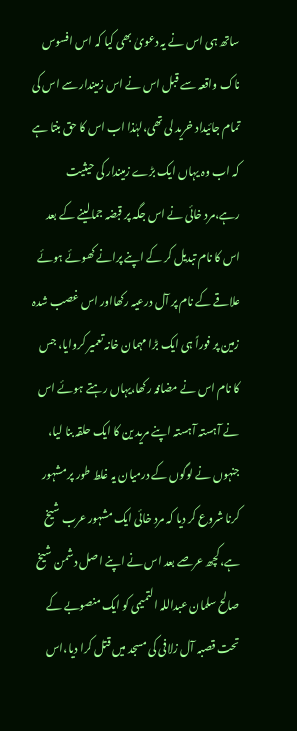ساتھ ہی اس نے یہ دعویٰ بھی کیا کہ اس افسوس ناک واقعہ سے قبل اس نے اس زمیندار سے اس کی تمام جائیداد خرید لی تھی،لہٰذا اب اس کا حق بنتا ہے کہ اب وہ یہاں ایک بڑے زمیندار کی حیثیت رہے،مرد خائی نے اس جگہ پر قبضہ جمالینے کے بعد اس کا نام تبدیل کر کے اپنے پرانے کھوئے ہوئے علاقے کے نام پر آل درعیہ رکھااور اس غصب شدہ زمین پر فوراً ہی ایک بڑا مہمان خانہ تعمیر کروایا، جس کا نام اس نے مضافہ رکھا،یہاں رہتے ہوئے اس نے آہستہ آہستہ اپنے مرید ین کا ایک حلقہ بنا لیا، جنہوں نے لوگوں کے درمیان یہ غلط طور پر مشہور کرنا شروع کر دیا کہ مرد خائی ایک مشہور عرب شیخ ہے،کچھ عرصے بعد اس نے اپنے اصل دشمن شیخ صالح سلمان عبداللہ التمیمی کو ایک منصوبے کے تحت قصبہ آل زلافی کی مسجد میں قتل کرا دیا،اس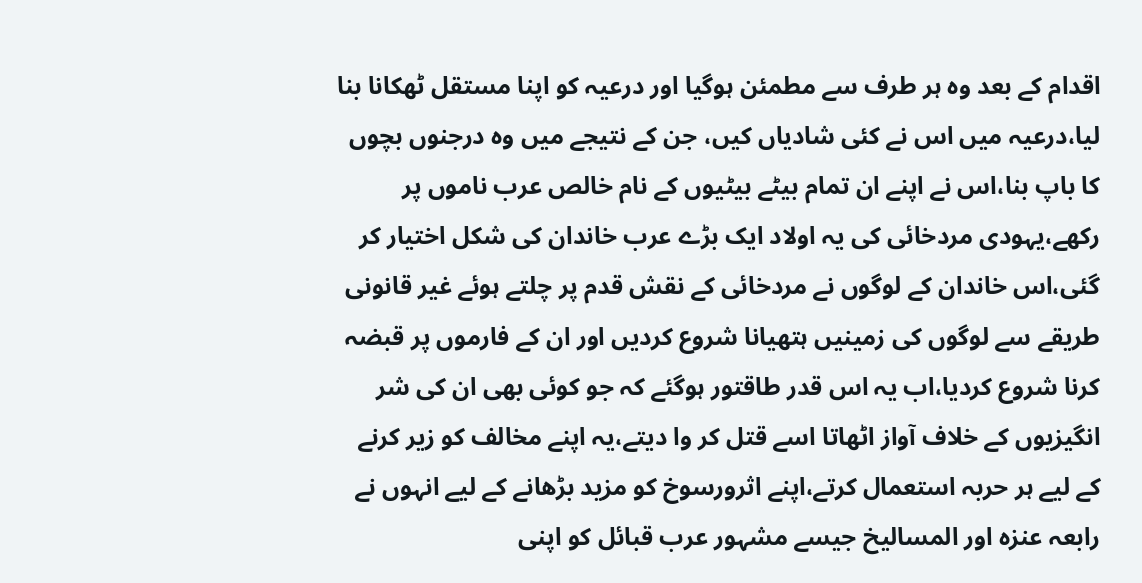اقدام کے بعد وہ ہر طرف سے مطمئن ہوگیا اور درعیہ کو اپنا مستقل ٹھکانا بنا لیا،درعیہ میں اس نے کئی شادیاں کیں، جن کے نتیجے میں وہ درجنوں بچوں کا باپ بنا،اس نے اپنے ان تمام بیٹے بیٹیوں کے نام خالص عرب ناموں پر رکھے،یہودی مردخائی کی یہ اولاد ایک بڑے عرب خاندان کی شکل اختیار کر گئی،اس خاندان کے لوگوں نے مردخائی کے نقش قدم پر چلتے ہوئے غیر قانونی طریقے سے لوگوں کی زمینیں ہتھیانا شروع کردیں اور ان کے فارموں پر قبضہ کرنا شروع کردیا،اب یہ اس قدر طاقتور ہوگئے کہ جو کوئی بھی ان کی شر انگیزیوں کے خلاف آواز اٹھاتا اسے قتل کر وا دیتے،یہ اپنے مخالف کو زیر کرنے کے لیے ہر حربہ استعمال کرتے،اپنے اثرورسوخ کو مزید بڑھانے کے لیے انہوں نے رابعہ عنزہ اور المسالیخ جیسے مشہور عرب قبائل کو اپنی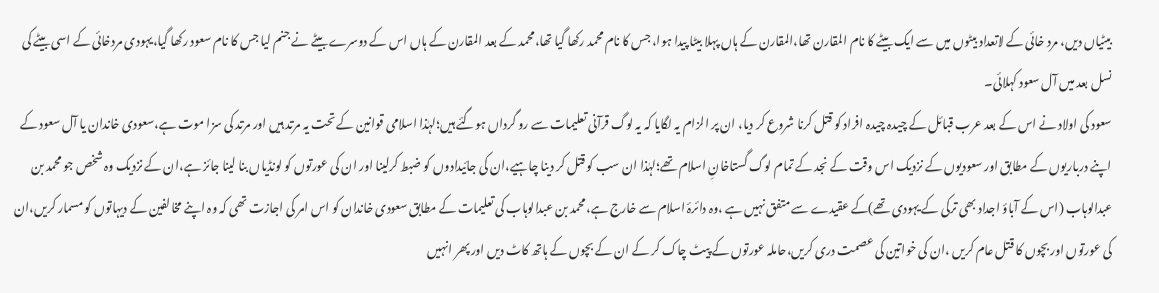بیٹیاں دیں، مرد خائی کے لاتعداد بیٹوں میں سے ایک بیٹے کا نام المقارن تھا،المقارن کے ہاں پہلا بیٹا پیدا ہوا، جس کا نام محمد رکھا گیا تھا،محمد کے بعد المقارن کے ہاں اس کے دوسرے بیٹے نے جنم لیا جس کا نام سعود رکھا گیا،یہودی مردخائی کے اسی بیٹے کی نسل بعد میں آل سعود کہلائی۔
سعود کی اولاد نے اس کے بعد عرب قبائل کے چیدہ چیدہ افراد کو قتل کرنا شروع کر دیا، ان پر الزام یہ لگایا کہ یہ لوگ قرآنی تعلیمات سے رو گرداں ہوگئے ہیں؛لہٰذا اسلامی قوانین کے تحت یہ مرتد ہیں اور مرتد کی سزا موت ہے،سعودی خاندان یا آل سعود کے اپنے درباریوں کے مطابق اور سعودیوں کے نزدیک اس وقت کے نجد کے تمام لوگ گستاخانِ اسلام تھے؛لہٰذا ان سب کو قتل کر دینا چاہیے،ان کی جائیدادوں کو ضبط کرلینا اور ان کی عورتوں کو لونڈیاں بنا لینا جائز ہے،ان کے نزدیک وہ شخص جو محمد بن عبدالوہاب (اس کے آباؤ اجداد بھی ترکی کے یہودی تھے)کے عقیدے سے متفق نہیں ہے ،وہ دائرۂ اسلام سے خارج ہے،محمد بن عبدالوہاب کی تعلیمات کے مطابق سعودی خاندان کو اس امر کی اجازت تھی کہ وہ اپنے مخالفین کے دیہاتوں کو مسمار کریں،ان کی عورتوں اور بچوں کا قتل عام کریں ،ان کی خواتین کی عصمت دری کریں،حاملہ عورتوں کے پیٹ چاک کر کے ان کے بچوں کے ہاتھ کاٹ دیں اور پھر انہیں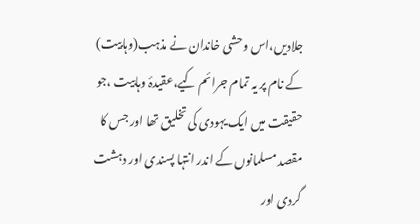جلادیں،اس وحشی خاندان نے مذہب(وہابیت) کے نام پر یہ تمام جرائم کیے،عقیدۂ وہابیت ،جو حقیقت میں ایک یہودی کی تخلیق تھا اور جس کا مقصد مسلمانوں کے اندر انتہا پسندی اور دہشت گردی اور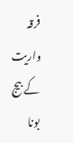فرقہ واریت کے بیج بونا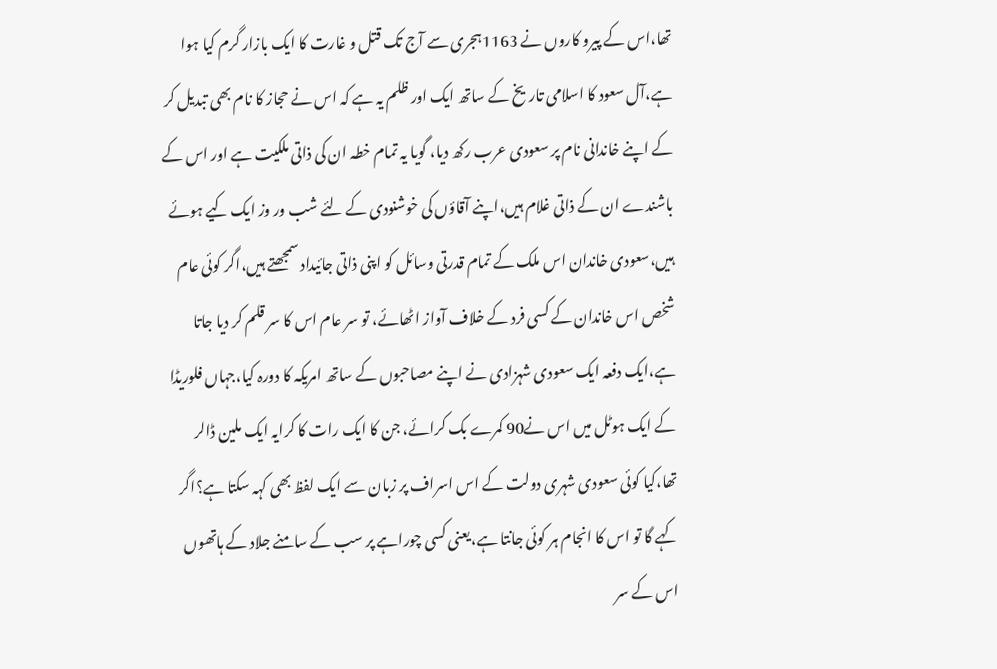تھا،اس کے پیرو کاروں نے 1163ہجری سے آج تک قتل و غارت کا ایک بازار گرم کیا ہوا ہے،آل سعود کا اسلامی تاریخ کے ساتھ ایک اور ظلم یہ ہے کہ اس نے حجاز کا نام بھی تبدیل کر کے اپنے خاندانی نام پر سعودی عرب رکھ دیا، گویا یہ تمام خطہ ان کی ذاتی ملکیت ہے اور اس کے باشندے ان کے ذاتی غلام ہیں،اپنے آقاؤں کی خوشنودی کے لئے شب ور وز ایک کیے ہوئے ہیں،سعودی خاندان اس ملک کے تمام قدرتی وسائل کو اپنی ذاتی جائیداد سمجھتے ہیں،اگر کوئی عام شخص اس خاندان کے کسی فرد کے خلاف آواز اٹھائے، تو سر عام اس کا سر قلم کر دیا جاتا ہے،ایک دفعہ ایک سعودی شہزادی نے اپنے مصاحبوں کے ساتھ امریکہ کا دورہ کیا،جہاں فلوریڈا کے ایک ہوٹل میں اس نے90 کمرے بک کرائے، جن کا ایک رات کا کرایہ ایک ملین ڈالر تھا،کیا کوئی سعودی شہری دولت کے اس اسراف پر زبان سے ایک لفظ بھی کہہ سکتا ہے؟اگر کہے گا تو اس کا انجام ہر کوئی جانتا ہے،یعنی کسی چوراہے پر سب کے سامنے جلاد کے ہاتھوں اس کے سر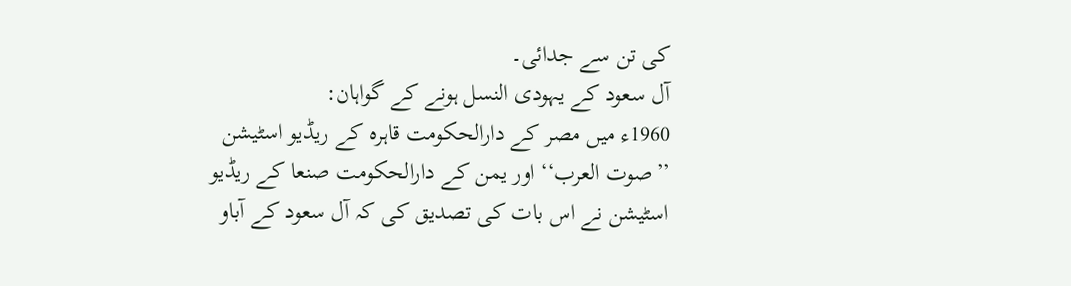کی تن سے جدائی۔
آل سعود کے یہودی النسل ہونے کے گواہان:
1960ء میں مصر کے دارالحکومت قاہرہ کے ریڈیو اسٹیشن ’’صوت العرب‘‘ اور یمن کے دارالحکومت صنعا کے ریڈیو اسٹیشن نے اس بات کی تصدیق کی کہ آل سعود کے آباو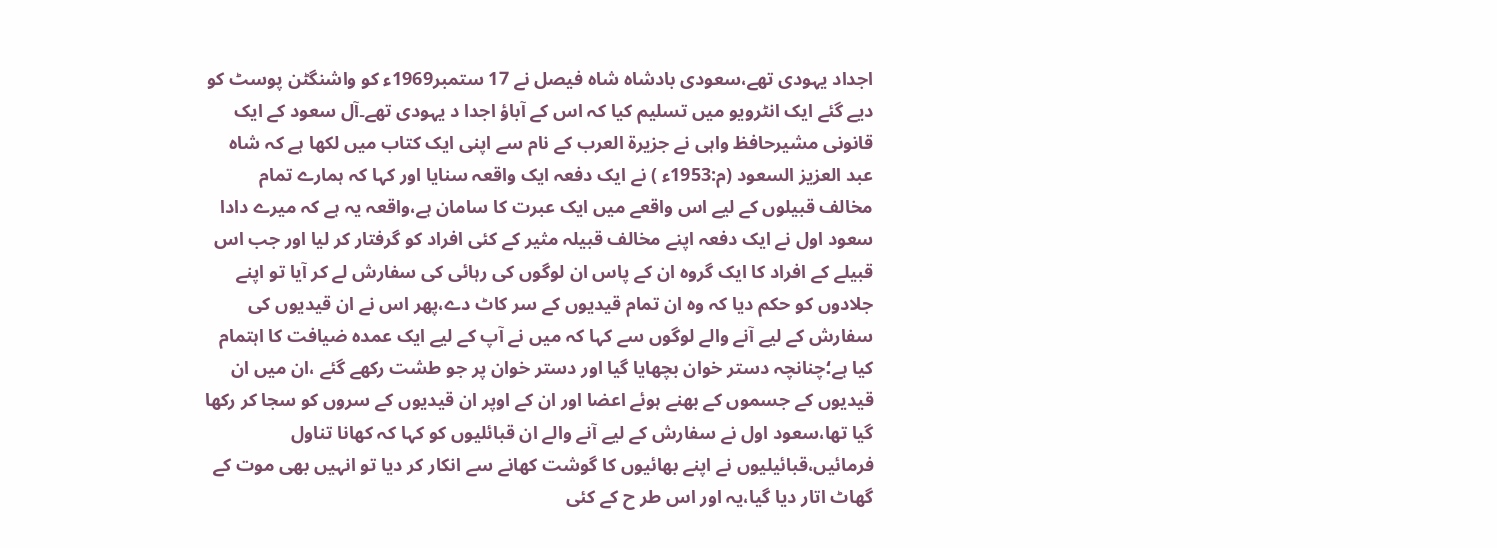اجداد یہودی تھے،سعودی بادشاہ شاہ فیصل نے 17 ستمبر1969ء کو واشنگٹن پوسٹ کو دیے گئے ایک انٹرویو میں تسلیم کیا کہ اس کے آباؤ اجدا د یہودی تھے۔آل سعود کے ایک قانونی مشیرحافظ واہی نے جزیرۃ العرب کے نام سے اپنی ایک کتاب میں لکھا ہے کہ شاہ عبد العزیز السعود (م:1953ء ) نے ایک دفعہ ایک واقعہ سنایا اور کہا کہ ہمارے تمام مخالف قبیلوں کے لیے اس واقعے میں ایک عبرت کا سامان ہے،واقعہ یہ ہے کہ میرے دادا سعود اول نے ایک دفعہ اپنے مخالف قبیلہ مثیر کے کئی افراد کو گرفتار کر لیا اور جب اس قبیلے کے افراد کا ایک گروہ ان کے پاس ان لوگوں کی رہائی کی سفارش لے کر آیا تو اپنے جلادوں کو حکم دیا کہ وہ ان تمام قیدیوں کے سر کاٹ دے،پھر اس نے ان قیدیوں کی سفارش کے لیے آنے والے لوگوں سے کہا کہ میں نے آپ کے لیے ایک عمدہ ضیافت کا اہتمام کیا ہے؛چنانچہ دستر خوان بچھایا گیا اور دستر خوان پر جو طشت رکھے گئے ،ان میں ان قیدیوں کے جسموں کے بھنے ہوئے اعضا اور ان کے اوپر ان قیدیوں کے سروں کو سجا کر رکھا گیا تھا،سعود اول نے سفارش کے لیے آنے والے ان قبائلیوں کو کہا کہ کھانا تناول فرمائیں،قبائیلیوں نے اپنے بھائیوں کا گوشت کھانے سے انکار کر دیا تو انہیں بھی موت کے گھاٹ اتار دیا گیا،یہ اور اس طر ح کے کئی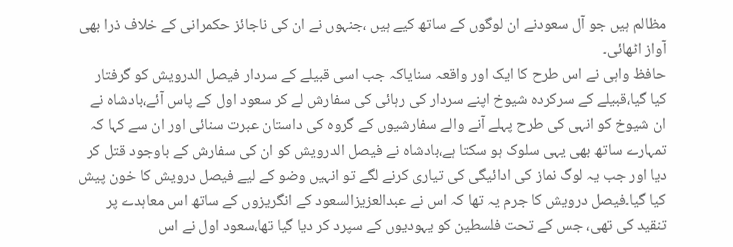مظالم ہیں جو آل سعودنے ان لوگوں کے ساتھ کیے ہیں ،جنہوں نے ان کی ناجائز حکمرانی کے خلاف ذرا بھی آواز اٹھائی۔
حافظ واہی نے اس طرح کا ایک اور واقعہ سنایاکہ جب اسی قبیلے کے سردار فیصل الدرویش کو گرفتار کیا گیا،قبیلے کے سرکردہ شیوخ اپنے سردار کی رہائی کی سفارش لے کر سعود اول کے پاس آئے،بادشاہ نے ان شیوخ کو انہی کی طرح پہلے آنے والے سفارشیوں کے گروہ کی داستان عبرت سنائی اور ان سے کہا کہ تمہارے ساتھ بھی یہی سلوک ہو سکتا ہے،بادشاہ نے فیصل الدرویش کو ان کی سفارش کے باوجود قتل کر دیا اور جب یہ لوگ نماز کی ادائیگی کی تیاری کرنے لگے تو انہیں وضو کے لیے فیصل درویش کا خون پیش کیا گیا۔فیصل درویش کا جرم یہ تھا کہ اس نے عبدالعزیزالسعود کے انگریزوں کے ساتھ اس معاہدے پر تنقید کی تھی، جس کے تحت فلسطین کو یہودیوں کے سپرد کر دیا گیا تھا،سعود اول نے اس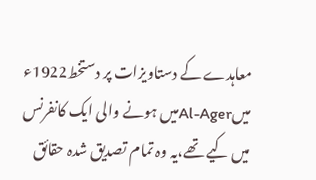معاہدے کے دستاویزات پر دستخط1922ء میںAl-Agerمیں ہونے والی ایک کانفرنس میں کیے تھے،یہ وہ تمام تصدیق شدہ حقائق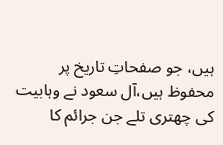ہیں، جو صفحاتِ تاریخ پر محفوظ ہیں،آل سعود نے وہابیت کی چھتری تلے جن جرائم کا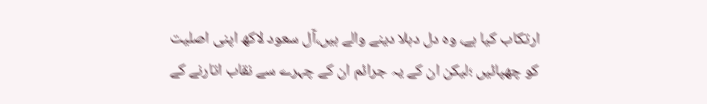ارتکاب کیا ہے، وہ دل دہلا دینے والے ہیں،آل سعود لاکھ اپنی اصلیت کو چھپائیں ؛لیکن ان کے یہ جرائم ان کے چہرے سے نقاب اتارنے کے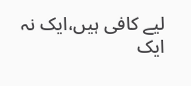لیے کافی ہیں،ایک نہ ایک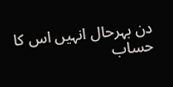دن بہرحال انہیں اس کا حساب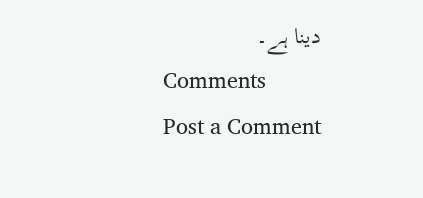دینا ہے۔
Comments
Post a Comment